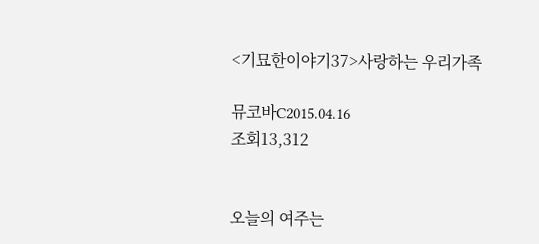<기묘한이야기37>사랑하는 우리가족

뮤코바C2015.04.16
조회13,312


오늘의 여주는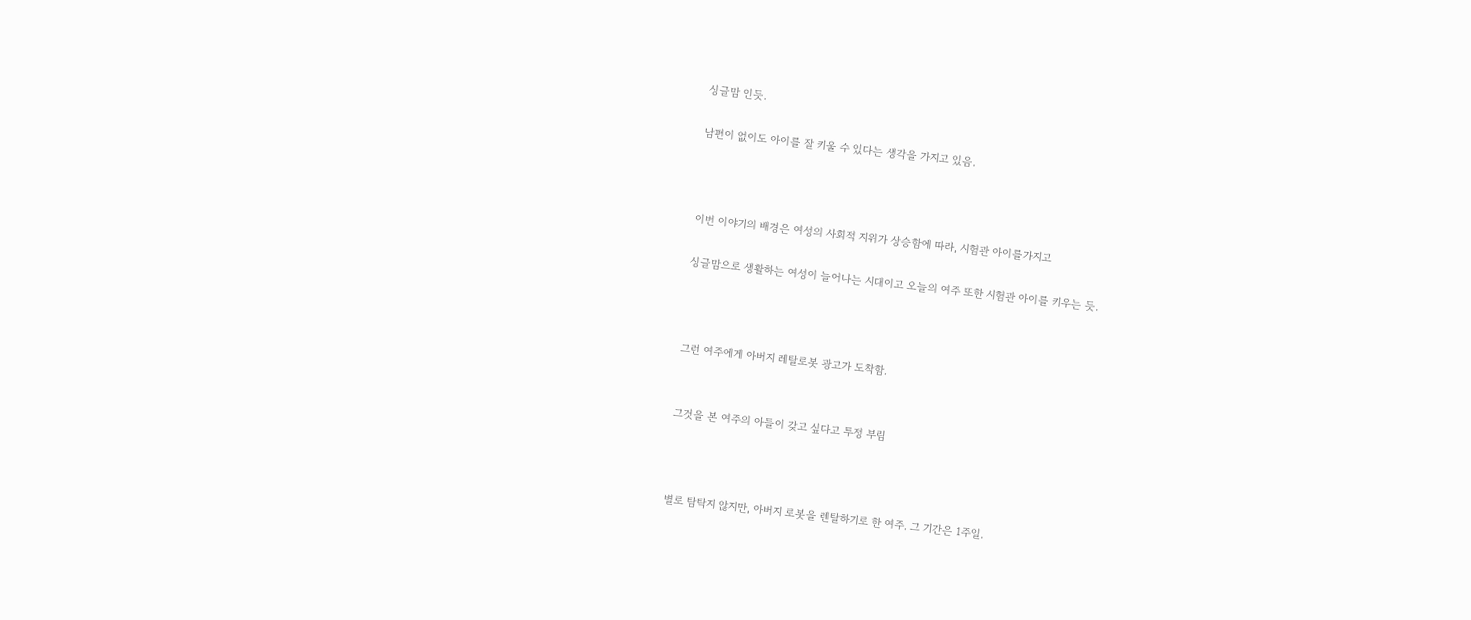싱글맘 인듯.

남편이 없이도 아이를 잘 키울 수 있다는 생각을 가지고 있음.



이번 이야기의 배경은 여성의 사회적 지위가 상승함에 따라, 시험관 아이를가지고

싱글맘으로 생활하는 여성이 늘어나는 시대이고 오늘의 여주 또한 시험관 아이를 키우는 듯.



그런 여주에게 아버지 레탈로봇 광고가 도착함.


그것을 본 여주의 아들이 갖고 싶다고 투정 부림



별로 탐탁지 않지만, 아버지 로봇을 렌탈하기로 한 여주. 그 기간은 1주일.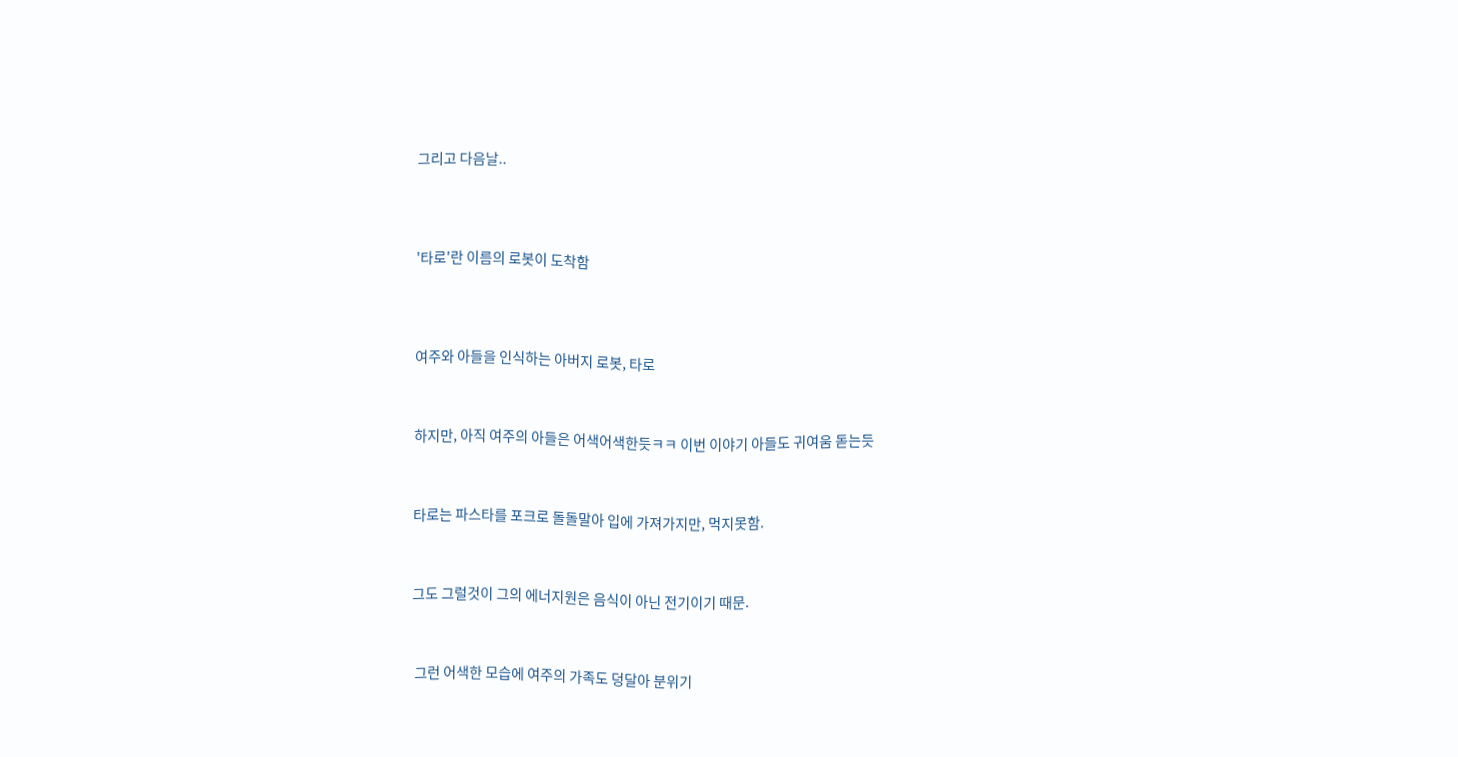그리고 다음날..




'타로'란 이름의 로봇이 도착함




여주와 아들을 인식하는 아버지 로봇, 타로



하지만, 아직 여주의 아들은 어색어색한듯ㅋㅋ 이번 이야기 아들도 귀여움 돋는듯



타로는 파스타를 포크로 돌돌말아 입에 가져가지만, 먹지못함.



그도 그럴것이 그의 에너지원은 음식이 아닌 전기이기 때문.



 그런 어색한 모습에 여주의 가족도 덩달아 분위기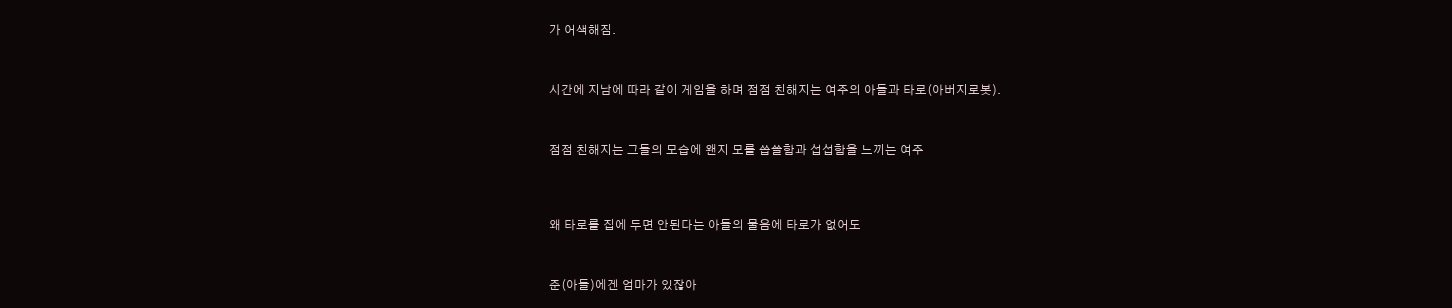가 어색해짐.



시간에 지남에 따라 같이 게임을 하며 점점 친해지는 여주의 아들과 타로(아버지로봇).



점점 친해지는 그들의 모습에 왠지 모를 씁쓸함과 섭섭함을 느끼는 여주




왜 타로를 집에 두면 안된다는 아들의 물음에 타로가 없어도



준(아들)에겐 엄마가 있잖아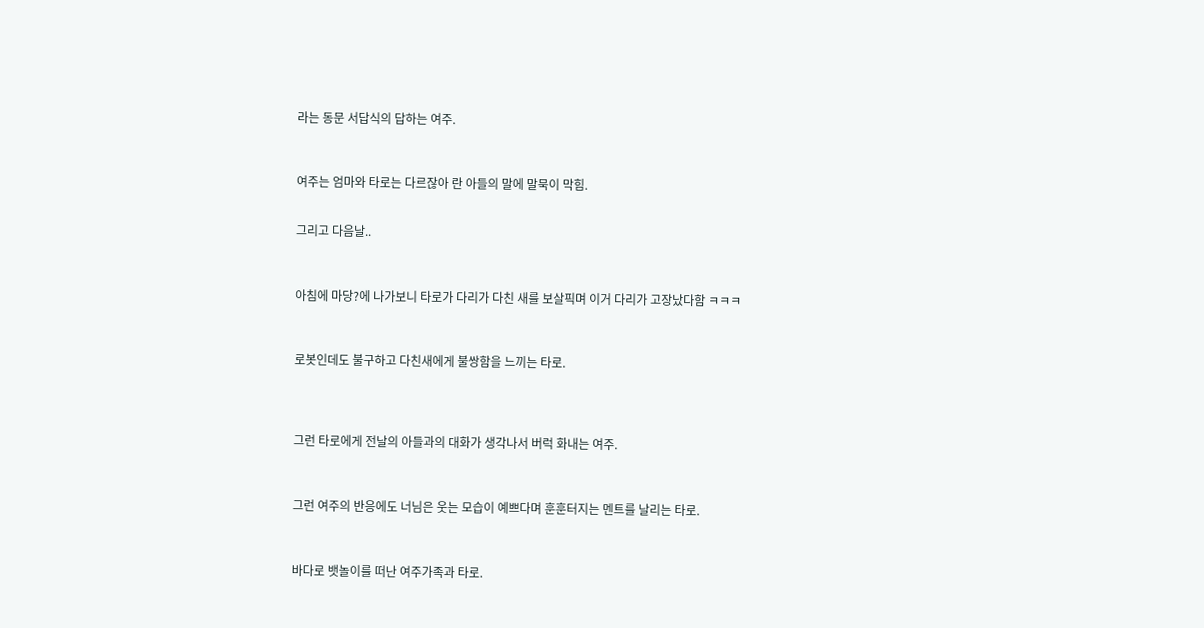라는 동문 서답식의 답하는 여주.



여주는 엄마와 타로는 다르잖아 란 아들의 말에 말묵이 막힘.


그리고 다음날..



아침에 마당?에 나가보니 타로가 다리가 다친 새를 보살픽며 이거 다리가 고장났다함 ㅋㅋㅋ



로봇인데도 불구하고 다친새에게 불쌍함을 느끼는 타로.




그런 타로에게 전날의 아들과의 대화가 생각나서 버럭 화내는 여주.



그런 여주의 반응에도 너님은 웃는 모습이 예쁘다며 훈훈터지는 멘트를 날리는 타로.



바다로 뱃놀이를 떠난 여주가족과 타로.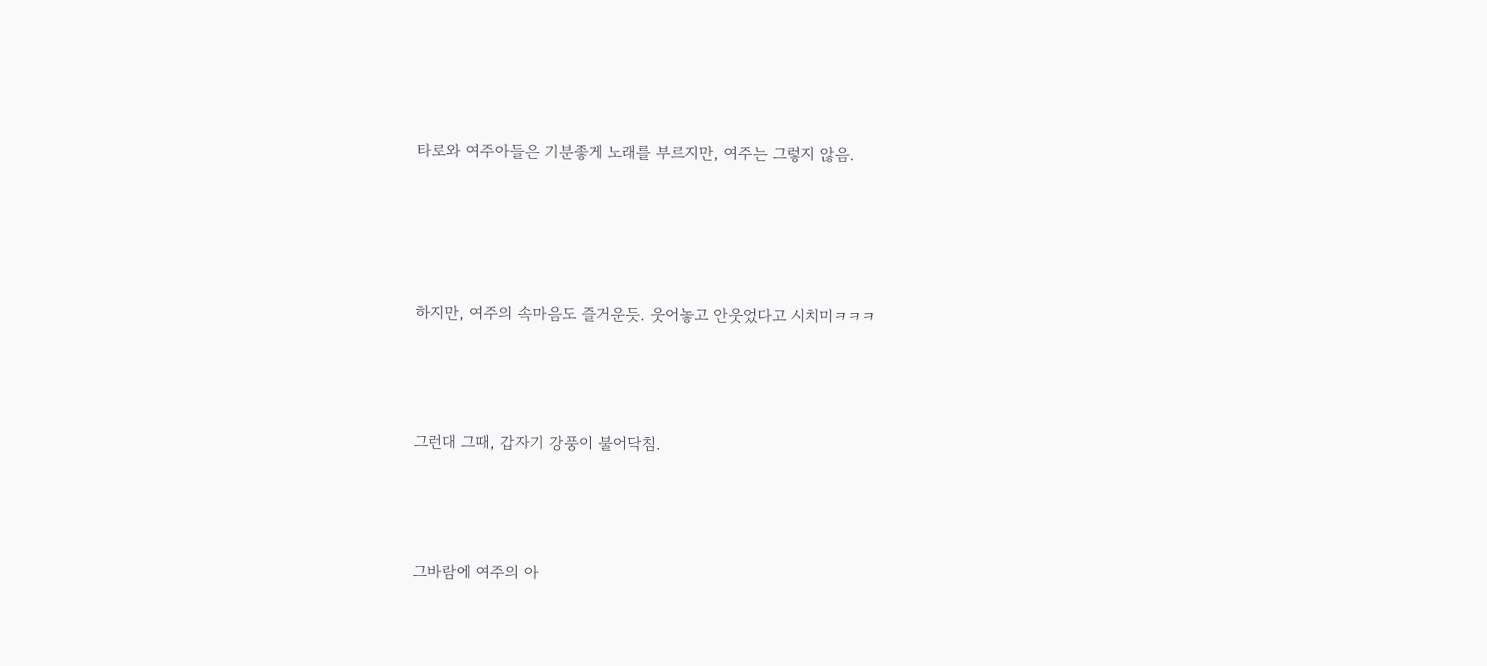타로와 여주아들은 기분좋게 노래를 부르지만, 여주는 그렇지 않음.




하지만, 여주의 속마음도 즐거운듯. 웃어놓고 안웃었다고 시치미ㅋㅋㅋ



그런대 그때, 갑자기 강풍이 불어닥침.



그바람에 여주의 아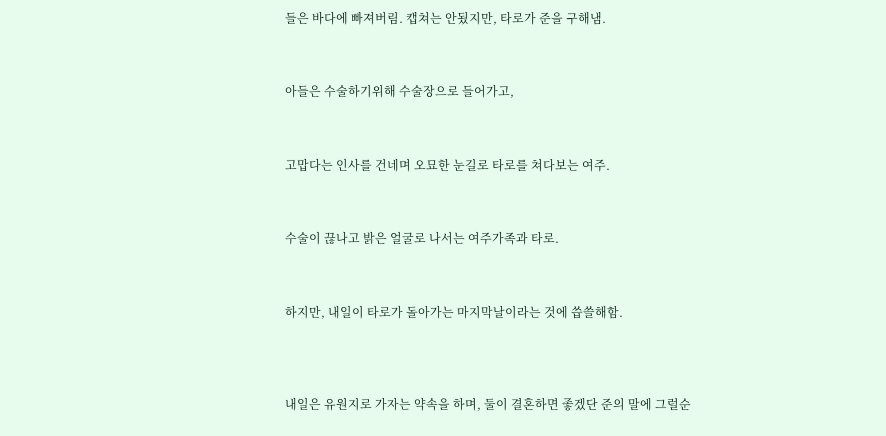들은 바다에 빠져버림. 캡쳐는 안됬지만, 타로가 준을 구해냄.



아들은 수술하기위해 수술장으로 들어가고,



고맙다는 인사를 건네며 오묘한 눈길로 타로를 쳐다보는 여주.



수술이 끊나고 밝은 얼굴로 나서는 여주가족과 타로.



하지만, 내일이 타로가 돌아가는 마지막날이라는 것에 씁쓸해함.




내일은 유원지로 가자는 약속을 하며, 둘이 결혼하면 좋겠단 준의 말에 그럴순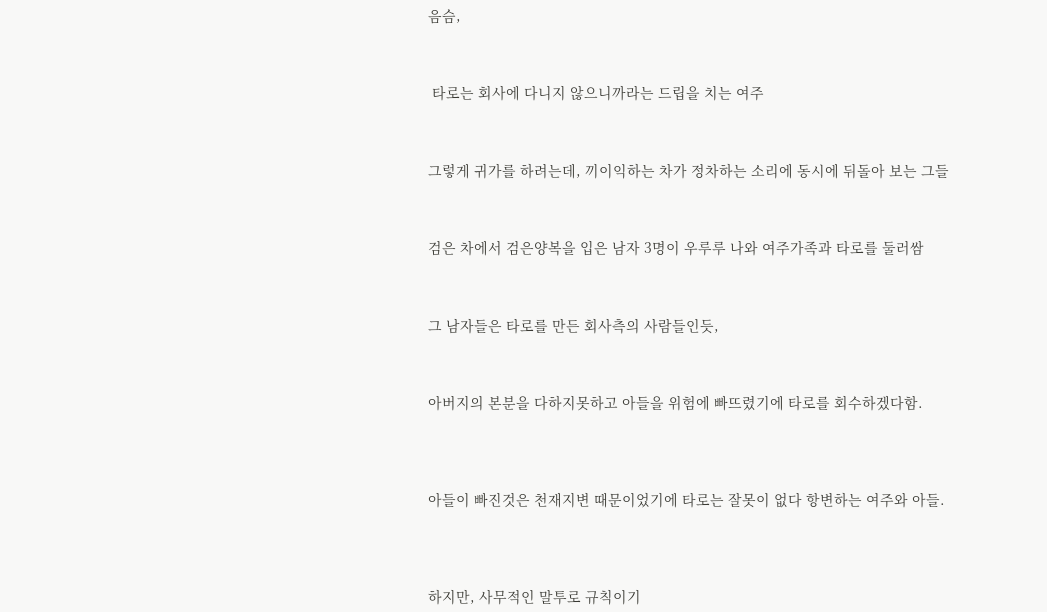음슴,



 타로는 회사에 다니지 않으니까라는 드립을 치는 여주



그렇게 귀가를 하려는데, 끼이익하는 차가 정차하는 소리에 동시에 뒤돌아 보는 그들



검은 차에서 검은양복을 입은 남자 3명이 우루루 나와 여주가족과 타로를 둘러쌈



그 남자들은 타로를 만든 회사측의 사람들인듯,



아버지의 본분을 다하지못하고 아들을 위험에 빠뜨렸기에 타로를 회수하겠다함.




아들이 빠진것은 천재지변 때문이었기에 타로는 잘못이 없다 항변하는 여주와 아들.




하지만, 사무적인 말투로 규칙이기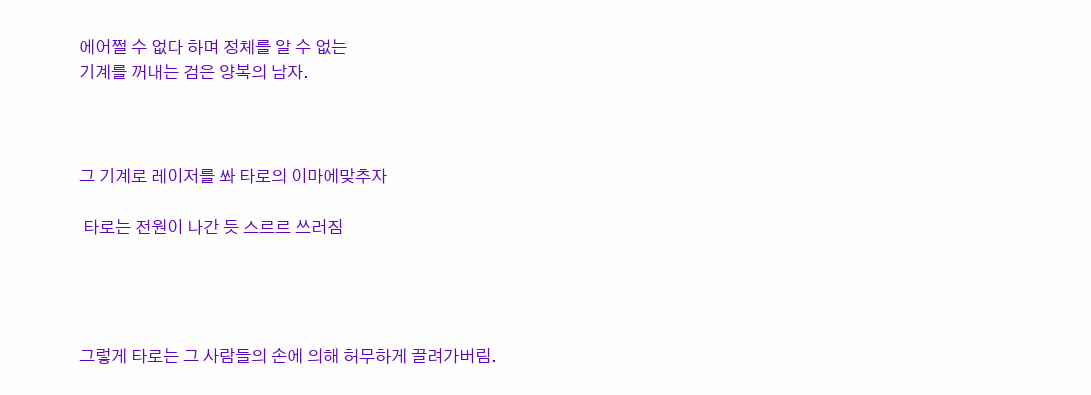에어쩔 수 없다 하며 정체를 알 수 없는
기계를 꺼내는 검은 양복의 남자.



그 기계로 레이저를 쏴 타로의 이마에맞추자

 타로는 전원이 나간 듯 스르르 쓰러짐




그렇게 타로는 그 사람들의 손에 의해 허무하게 끌려가버림.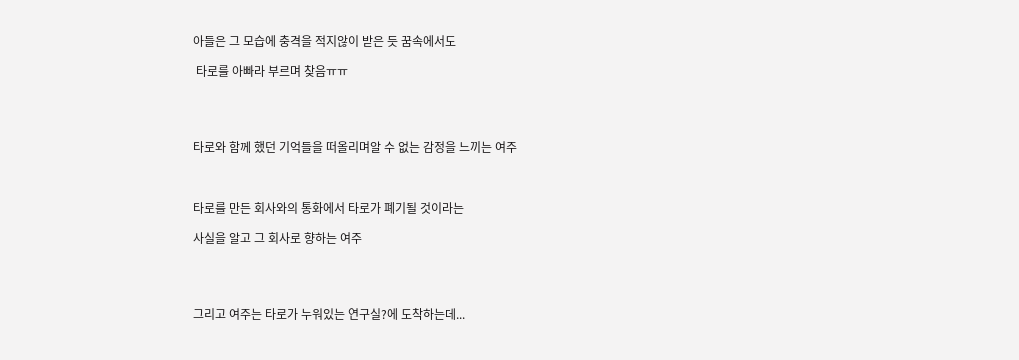아들은 그 모습에 충격을 적지않이 받은 듯 꿈속에서도

 타로를 아빠라 부르며 찾음ㅠㅠ




타로와 함께 했던 기억들을 떠올리며알 수 없는 감정을 느끼는 여주



타로를 만든 회사와의 통화에서 타로가 폐기될 것이라는

사실을 알고 그 회사로 향하는 여주




그리고 여주는 타로가 누워있는 연구실?에 도착하는데...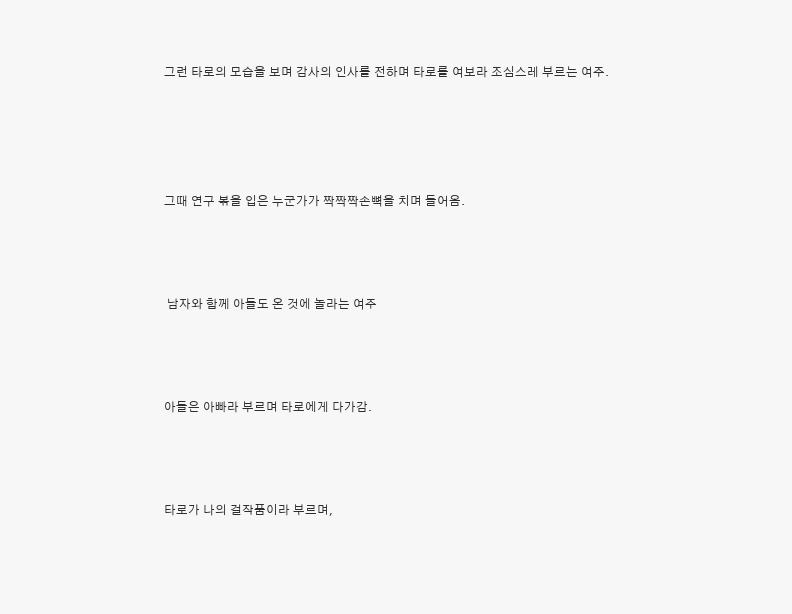그런 타로의 모습을 보며 감사의 인사를 전하며 타로를 여보라 조심스레 부르는 여주.




그때 연구 볶을 입은 누군가가 짝짝짝손뼉을 치며 들어옴.



 남자와 함께 아들도 온 것에 놀라는 여주



아들은 아빠라 부르며 타로에게 다가감.



타로가 나의 걸작품이라 부르며,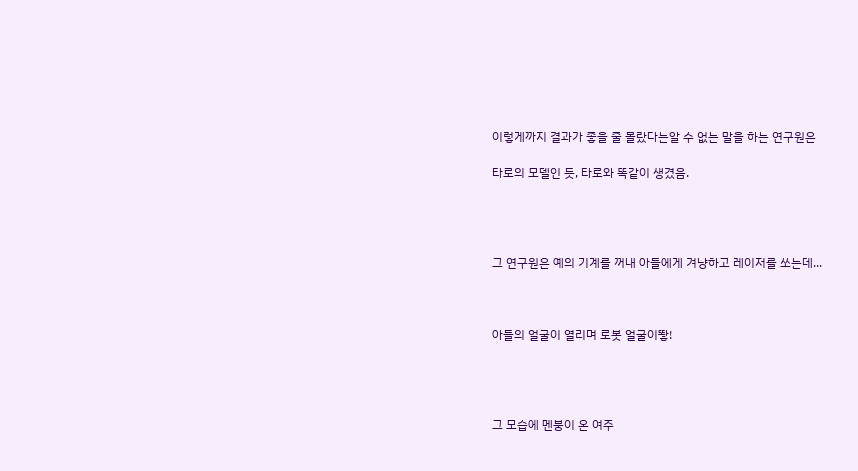이렇게까지 결과가 좋을 줄 몰랐다는알 수 없는 말을 하는 연구원은

타로의 모델인 듯, 타로와 똑같이 생겼음.




그 연구원은 예의 기계를 꺼내 아들에게 겨냥하고 레이저를 쏘는데...



아들의 얼굴이 열리며 로봇 얼굴이뙇!




그 모습에 멘붕이 온 여주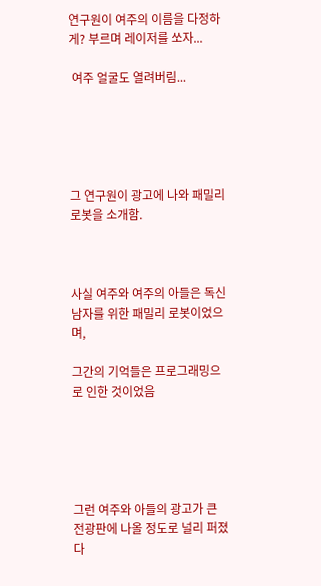연구원이 여주의 이름을 다정하게? 부르며 레이저를 쏘자...

 여주 얼굴도 열려버림...





그 연구원이 광고에 나와 패밀리 로봇을 소개함.



사실 여주와 여주의 아들은 독신 남자를 위한 패밀리 로봇이었으며,

그간의 기억들은 프로그래밍으로 인한 것이었음





그런 여주와 아들의 광고가 큰 전광판에 나올 정도로 널리 퍼졌다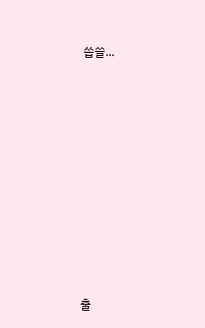씁쓸...

















출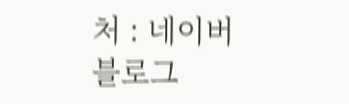처 : 네이버 블로그